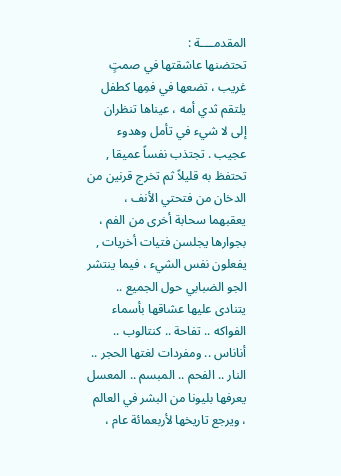المقدمــــة :
تحتضنها عاشقتها في صمتٍ غريب ، تضعها في فمِها كطفل يلتقم ثدي أمه ، عيناها تنظران إلى لا شيء في تأمل وهدوء عجيب . تجتذب نفساً عميقا , تحتفظ به قليلاً ثم تخرج قرنين من الدخان من فتحتي الأنف ، يعقبهما سحابة أخرى من الفم ، بجوارها يجلسن فتيات أخريات , يفعلون نفس الشيء ، فيما ينتشر الجو الضبابي حول الجميع .. يتنادى عليها عشاقها بأسماء الفواكه .. تفاحة .. كنتالوب .. أناناس .. ومفردات لغتها الحجر .. النار .. الفحم .. المبسم .. المعسل
يعرفها بليونا من البشر في العالم ، ويرجع تاريخها لأربعمائة عام ،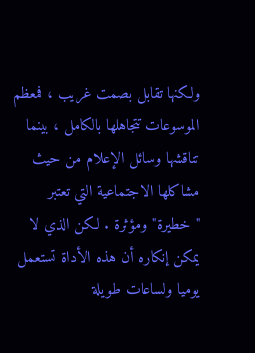ولكنها تقابل بصمت غريب ، فمعظم الموسوعات تتجاهلها بالكامل ، بينما تناقشها وسائل الإعلام من حيث مشاكلها الاجتماعية التي تعتبر "خطيرة" ومؤثرة . لكن الذي لا يمكن إنكاره أن هذه الأداة تستعمل يوميا ولساعات طويلة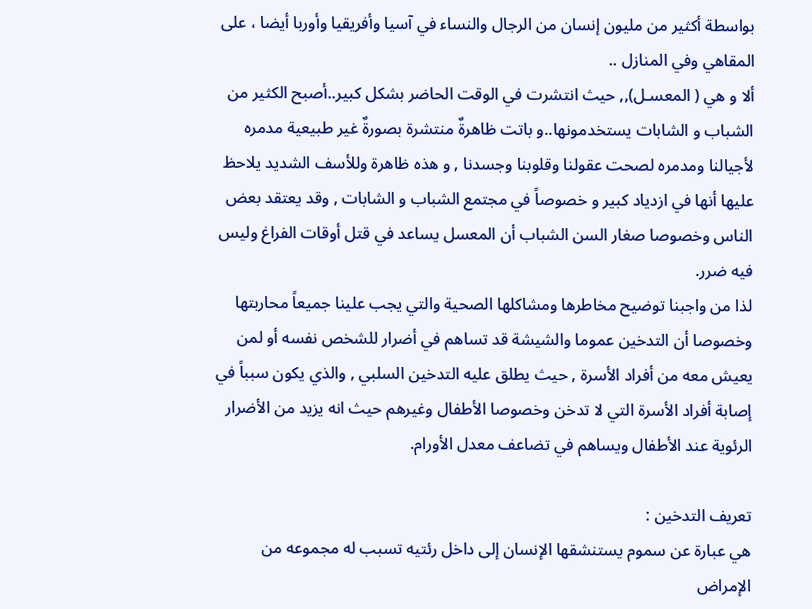بواسطة أكثير من مليون إنسان من الرجال والنساء في آسيا وأفريقيا وأوربا أيضا ، على المقاهي وفي المنازل ..
ألا و هي ( المعسـل),, حيث انتشرت في الوقت الحاضر بشكل كبير..أصبح الكثير من الشباب و الشابات يستخدمونها..و باتت ظاهرةٌ منتشرة بصورةٌ غير طبيعية مدمره لأجيالنا ومدمره لصحت عقولنا وقلوبنا وجسدنا , و هذه ظاهرة وللأسف الشديد يلاحظ عليها أنها في ازدياد كبير و خصوصاً في مجتمع الشباب و الشابات , وقد يعتقد بعض الناس وخصوصا صغار السن الشباب أن المعسل يساعد في قتل أوقات الفراغ وليس فيه ضرر.
لذا من واجبنا توضيح مخاطرها ومشاكلها الصحية والتي يجب علينا جميعاً محاربتها وخصوصا أن التدخين عموما والشيشة قد تساهم في أضرار للشخص نفسه أو لمن يعيش معه من أفراد الأسرة , حيث يطلق عليه التدخين السلبي , والذي يكون سبباً في إصابة أفراد الأسرة التي لا تدخن وخصوصا الأطفال وغيرهم حيث انه يزيد من الأضرار الرئوية عند الأطفال ويساهم في تضاعف معدل الأورام.

تعريف التدخين :
هي عبارة عن سموم يستنشقها الإنسان إلى داخل رئتيه تسبب له مجموعه من الإمراض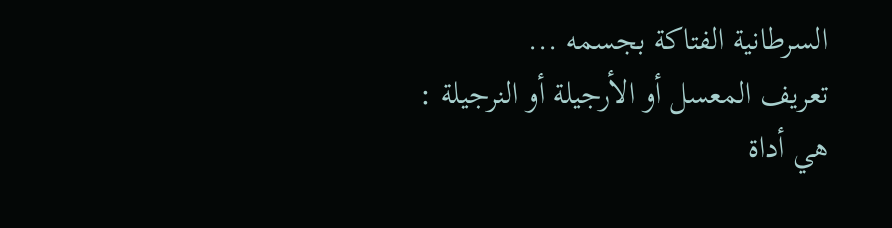السرطانية الفتاكة بجسمه ...
تعريف المعسل أو الأرجيلة أو النرجيلة :
هي أداة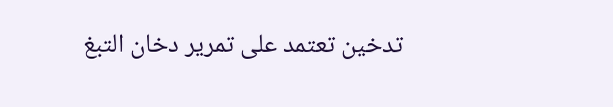تدخين تعتمد على تمرير دخان التبغ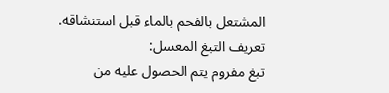المشتعل بالفحم بالماء قبل استنشاقه.
تعريف التبغ المعسل:
تبغ مفروم يتم الحصول عليه من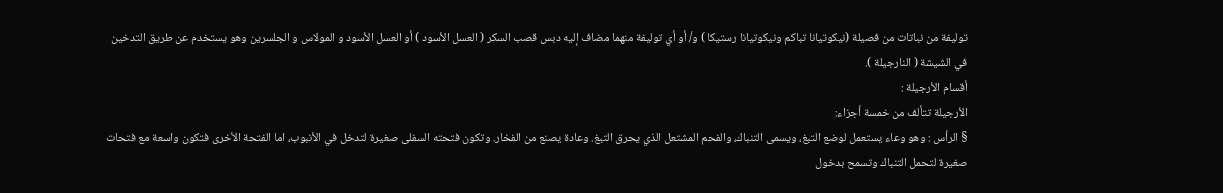توليفة من نباتات من فصيلة (نيكوتيانا تباكم ونيكوتيانا رستيكا ) و/ أو أي توليفة منهما مضاف إليه دبس قصب السكر ( العسل الأسود ) أو العسل الأسود و المولاس و الجلسرين وهو يستخدم عن طريق التدخين في الشيشة ( النارجيلة ).
أقسام الأرجيلة :
الأرجيلة تتألف من خمسة أجزاء:
§ الرأس : وهو وعاء يستعمل لوضع التبغ، ويسمى التنباك، والفحم المشتعل الذي يحرق التبغ. وعادة يصنع من الفخار. وتكون فتحته السفلى صغيرة لتدخل في الأنبوب، اما الفتحة الأخرى فتكون واسعة مع فتحات صغيرة لتحمل التنباك وتسمح بدخول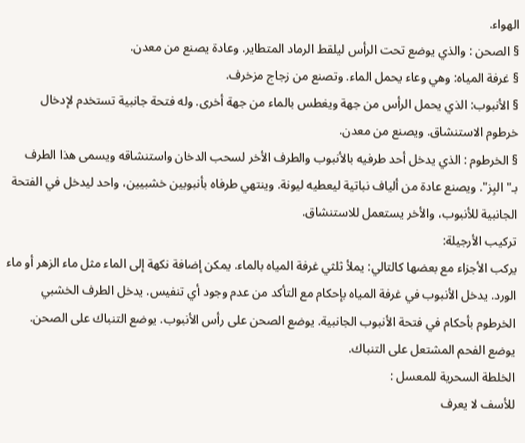الهواء.
§ الصحن : والذي يوضع تحت الرأس ليلقط الرماد المتطاير. وعادة يصنع من معدن.
§ غرفة المياه: وهي وعاء يحمل الماء. وتصنع من زجاج مزخرف.
§ الأنبوب: الذي يحمل الرأس من جهة ويغطس بالماء من جهة أخرى. وله فتحة جانبية تستخدم لإدخال خرطوم الاستنشاق. ويصنع من معدن.
§ الخرطوم : الذي يدخل أحد طرفيه بالأنبوب والطرف الأخر لسحب الدخان واستنشاقه ويسمى هذا الطرف بـ"البِز". ويصنع عادة من ألياف نباتية ليعطيه ليونة. وينتهي طرفاه بأنبوبين خشبيين، واحد ليدخل في الفتحة الجانبية للأنبوب، والأخر يستعمل للاستنشاق.
تركيب الأرجيلة:
يركب الأجزاء مع بعضها كالتالي: يملأ ثلثي غرفة المياه بالماء. يمكن إضافة نكهة إلى الماء مثل ماء الزهر أو ماء الورد. يدخل الأنبوب في غرفة المياه بإحكام مع التأكد من عدم وجود أي تنفيس. يدخل الطرف الخشبي الخرطوم بأحكام في فتحة الأنبوب الجانبية. يوضع الصحن على رأس الأنبوب. يوضع التنباك على الصحن. يوضع الفحم المشتعل على التنباك.
الخلطة السحرية للمعسل :
للأسف لا يعرف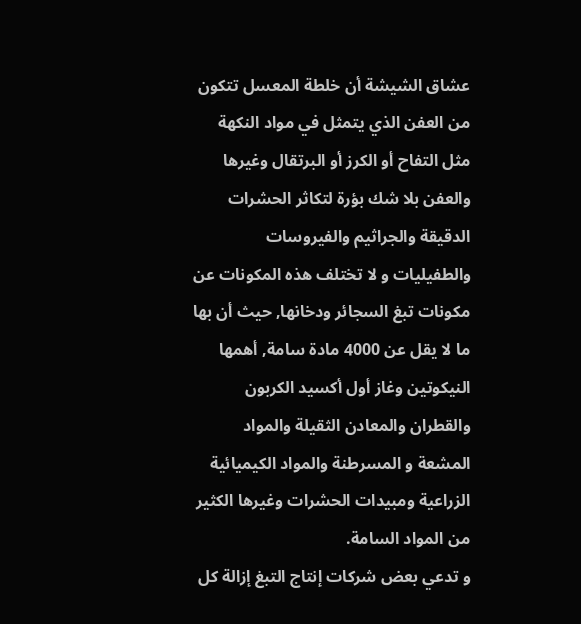عشاق الشيشة أن خلطة المعسل تتكون من العفن الذي يتمثل في مواد النكهة مثل التفاح أو الكرز أو البرتقال وغيرها والعفن بلا شك بؤرة لتكاثر الحشرات الدقيقة والجراثيم والفيروسات والطفيليات و لا تختلف هذه المكونات عن مكونات تبغ السجائر ودخانها, حيث أن بها ما لا يقل عن 4000 مادة سامة, أهمها النيكوتين وغاز أول أكسيد الكربون والقطران والمعادن الثقيلة والمواد المشعة و المسرطنة والمواد الكيميائية الزراعية ومبيدات الحشرات وغيرها الكثير من المواد السامة.
و تدعي بعض شركات إنتاج التبغ إزالة كل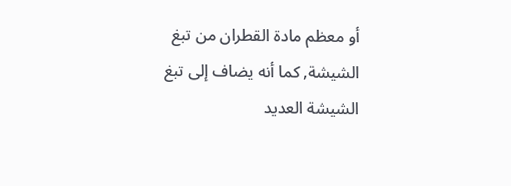أو معظم مادة القطران من تبغ الشيشة, كما أنه يضاف إلى تبغ الشيشة العديد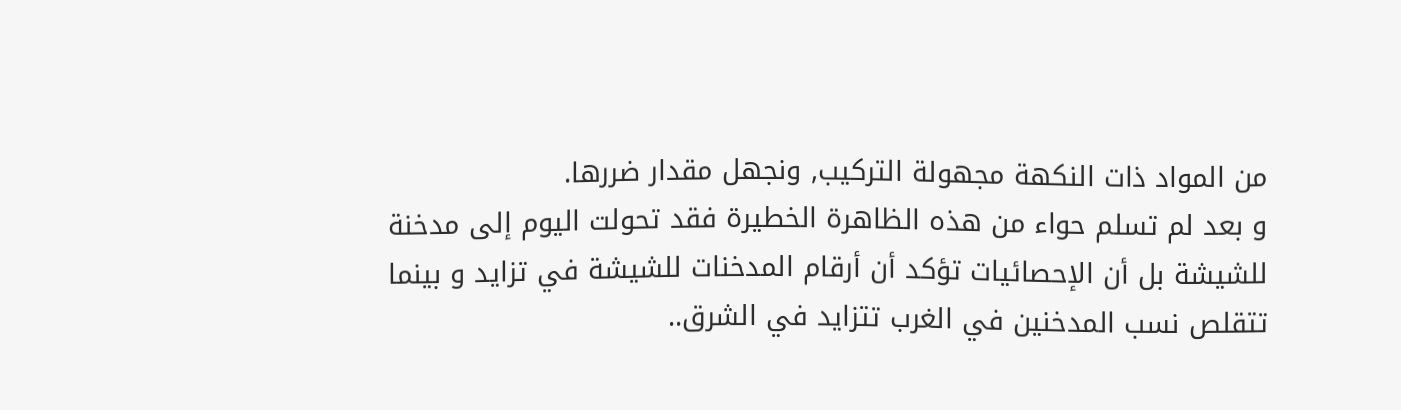من المواد ذات النكهة مجهولة التركيب, ونجهل مقدار ضررها.
و بعد لم تسلم حواء من هذه الظاهرة الخطيرة فقد تحولت اليوم إلى مدخنة للشيشة بل أن الإحصائيات تؤكد أن أرقام المدخنات للشيشة في تزايد و بينما تتقلص نسب المدخنين في الغرب تتزايد في الشرق..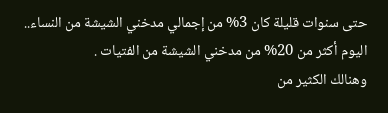حتى سنوات قليلة كان 3% من إجمالي مدخني الشيشة من النساء.. اليوم أكثر من 20% من مدخني الشيشة من الفتيات .
وهنالك الكثير من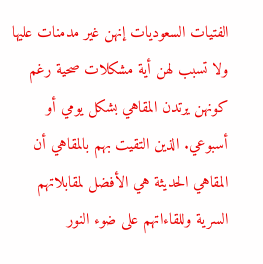الفتيات السعوديات إنهن غير مدمنات عليها ولا تسبب لهن أية مشكلات صحية رغم كونهن يرتدن المقاهي بشكل يومي أو أسبوعي. الذين التقيت بهم بالمقاهي أن المقاهي الحديثة هي الأفضل لمقابلاتهم السرية وللقاءاتهم على ضوء النور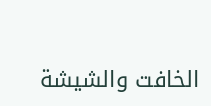الخافت والشيشة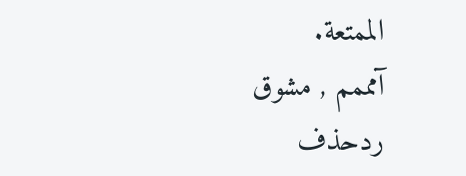الممتعة.
آمممم , مشوق
ردحذف